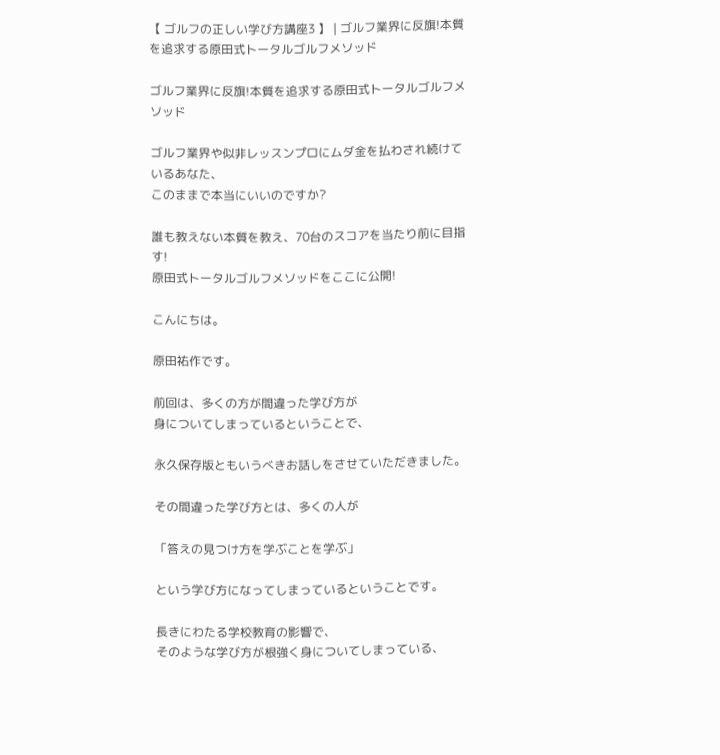【 ゴルフの正しい学び方講座3 】 | ゴルフ業界に反旗!本質を追求する原田式トータルゴルフメソッド

ゴルフ業界に反旗!本質を追求する原田式トータルゴルフメソッド

ゴルフ業界や似非レッスンプロにムダ金を払わされ続けているあなた、
このままで本当にいいのですか?

誰も教えない本質を教え、70台のスコアを当たり前に目指す!
原田式トータルゴルフメソッドをここに公開!

こんにちは。

原田祐作です。

前回は、多くの方が間違った学び方が
身についてしまっているということで、

永久保存版ともいうべきお話しをさせていただきました。

その間違った学び方とは、多くの人が

「答えの見つけ方を学ぶことを学ぶ」

という学び方になってしまっているということです。

長きにわたる学校教育の影響で、
そのような学び方が根強く身についてしまっている、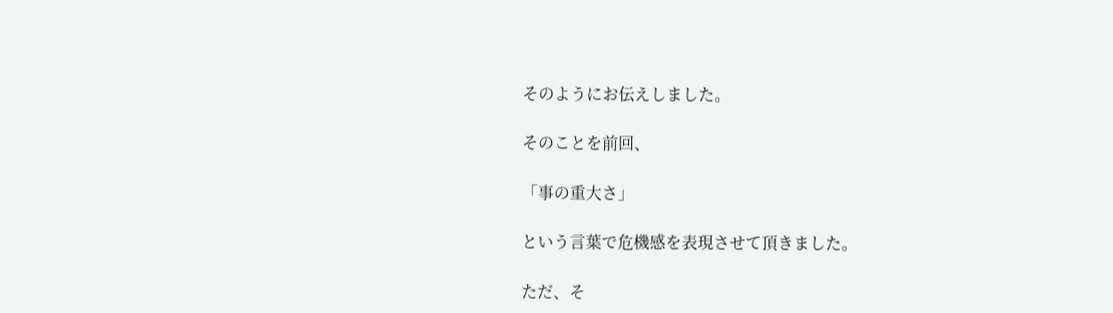そのようにお伝えしました。

そのことを前回、

「事の重大さ」

という言葉で危機感を表現させて頂きました。

ただ、そ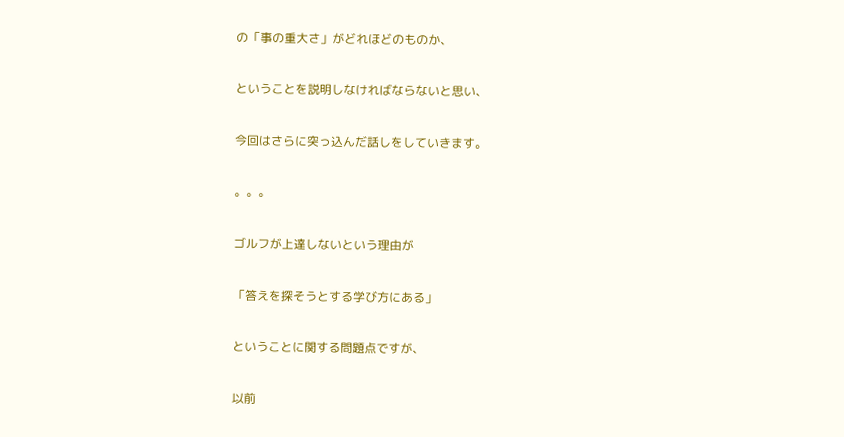の「事の重大さ」がどれほどのものか、

ということを説明しなければならないと思い、

今回はさらに突っ込んだ話しをしていきます。

。。。

ゴルフが上達しないという理由が

「答えを探そうとする学び方にある」

ということに関する問題点ですが、

以前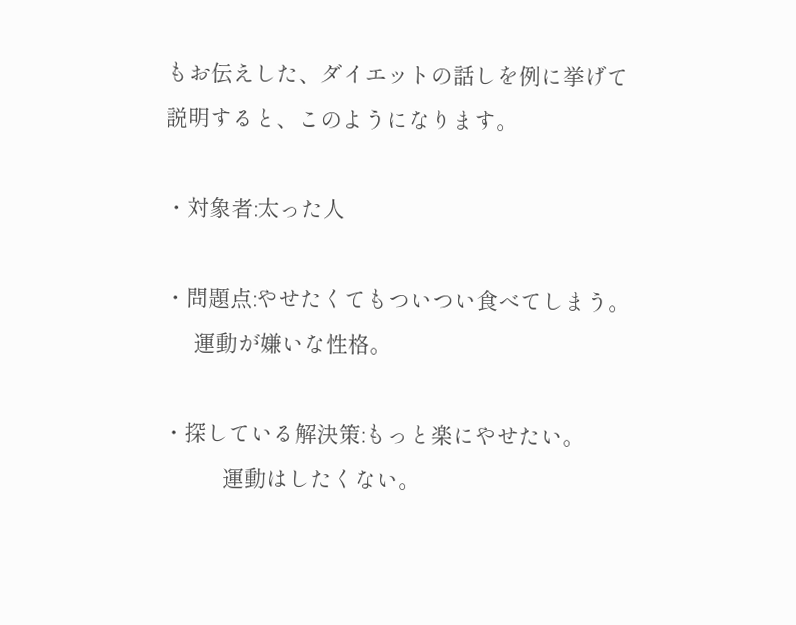もお伝えした、ダイエットの話しを例に挙げて
説明すると、このようになります。

・対象者:太った人

・問題点:やせたくてもついつい食べてしまう。
     運動が嫌いな性格。

・探している解決策:もっと楽にやせたい。
          運動はしたくない。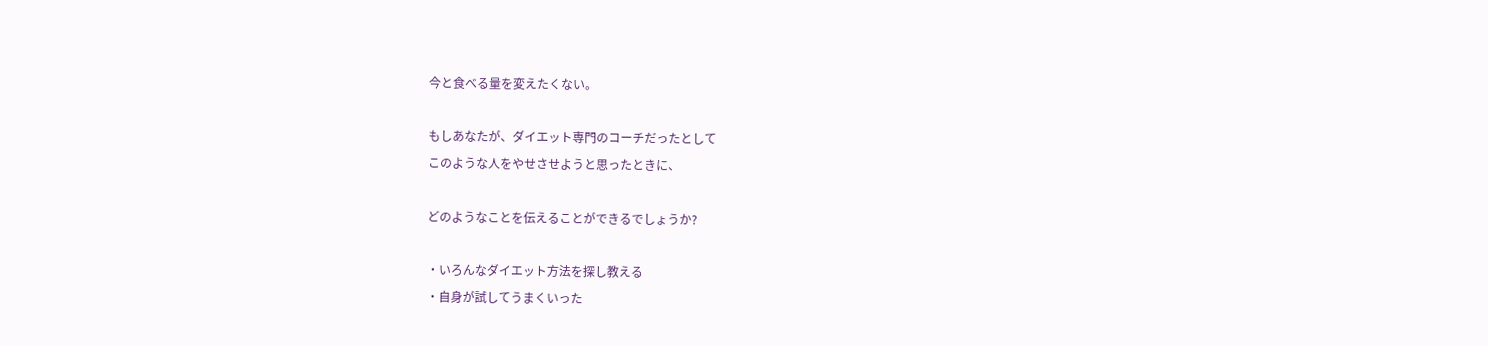今と食べる量を変えたくない。

もしあなたが、ダイエット専門のコーチだったとして
このような人をやせさせようと思ったときに、

どのようなことを伝えることができるでしょうか?

・いろんなダイエット方法を探し教える
・自身が試してうまくいった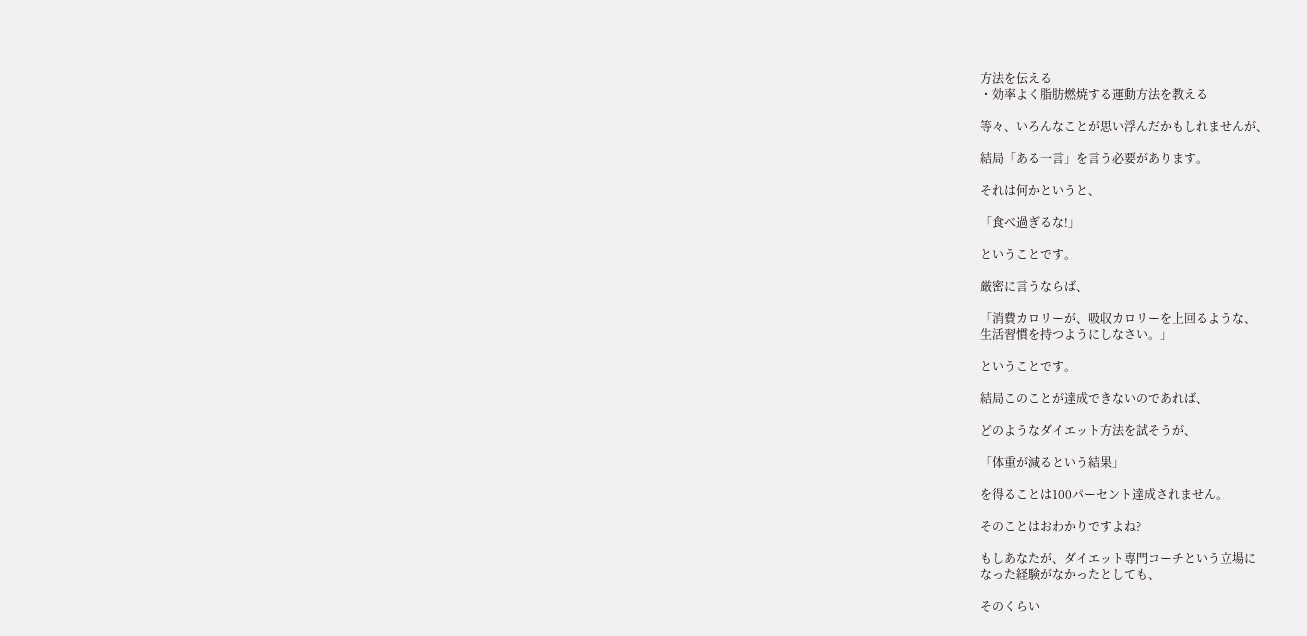方法を伝える
・効率よく脂肪燃焼する運動方法を教える

等々、いろんなことが思い浮んだかもしれませんが、

結局「ある一言」を言う必要があります。

それは何かというと、

「食べ過ぎるな!」

ということです。

厳密に言うならば、

「消費カロリーが、吸収カロリーを上回るような、
生活習慣を持つようにしなさい。」

ということです。

結局このことが達成できないのであれば、

どのようなダイエット方法を試そうが、

「体重が減るという結果」

を得ることは100パーセント達成されません。

そのことはおわかりですよね?

もしあなたが、ダイエット専門コーチという立場に
なった経験がなかったとしても、

そのくらい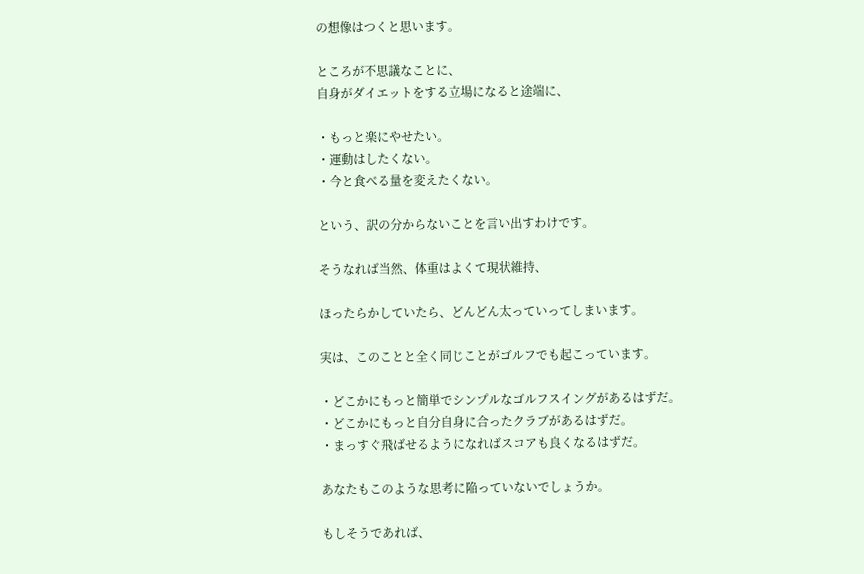の想像はつくと思います。

ところが不思議なことに、
自身がダイエットをする立場になると途端に、

・もっと楽にやせたい。
・運動はしたくない。
・今と食べる量を変えたくない。

という、訳の分からないことを言い出すわけです。

そうなれば当然、体重はよくて現状維持、

ほったらかしていたら、どんどん太っていってしまいます。

実は、このことと全く同じことがゴルフでも起こっています。

・どこかにもっと簡単でシンプルなゴルフスイングがあるはずだ。
・どこかにもっと自分自身に合ったクラブがあるはずだ。
・まっすぐ飛ばせるようになればスコアも良くなるはずだ。

あなたもこのような思考に陥っていないでしょうか。

もしそうであれば、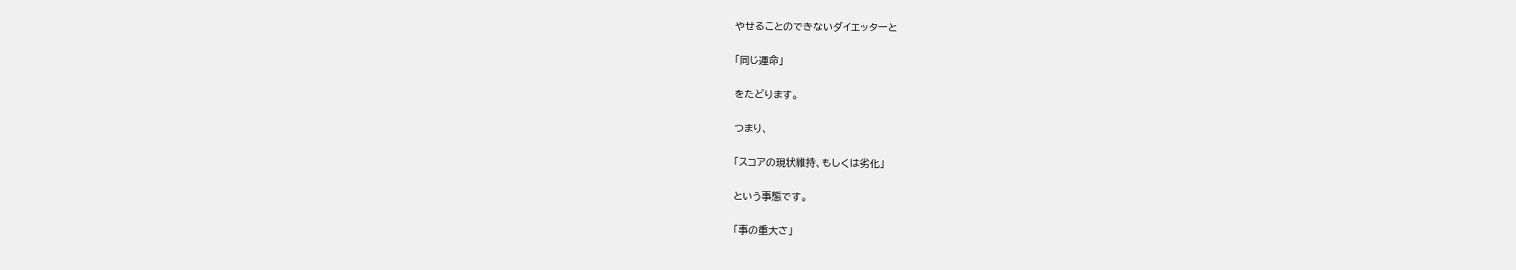やせることのできないダイエッターと

「同じ運命」

をたどります。

つまり、

「スコアの現状維持、もしくは劣化」

という事態です。

「事の重大さ」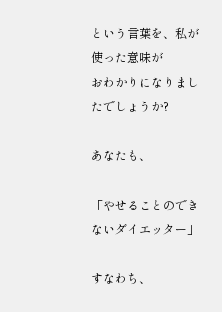という言葉を、私が使った意味が
おわかりになりましたでしょうか?

あなたも、

「やせることのできないダイエッター」

すなわち、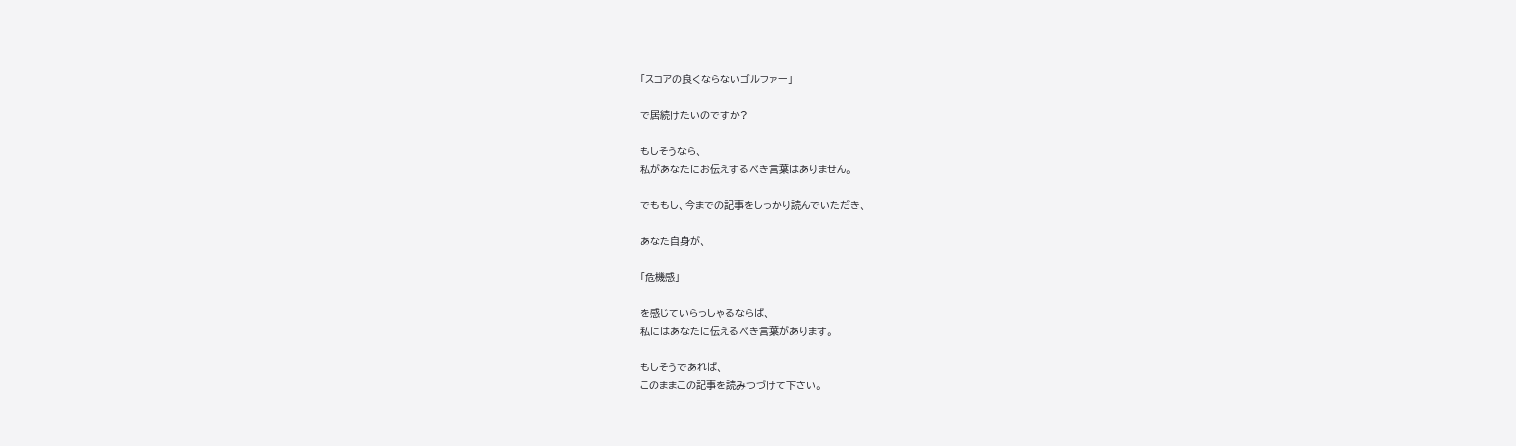「スコアの良くならないゴルファー」

で居続けたいのですか?

もしそうなら、
私があなたにお伝えするべき言葉はありません。

でももし、今までの記事をしっかり読んでいただき、

あなた自身が、

「危機感」

を感じていらっしゃるならば、
私にはあなたに伝えるべき言葉があります。

もしそうであれば、
このままこの記事を読みつづけて下さい。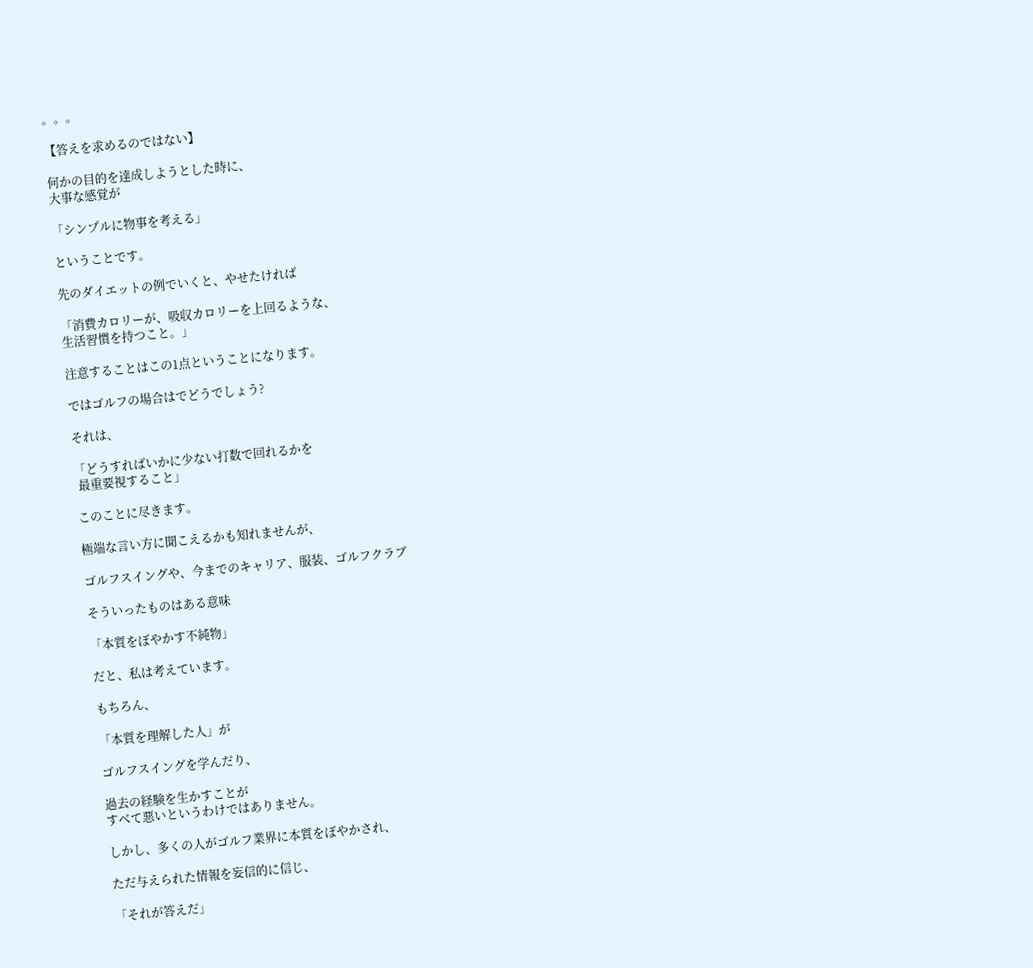。。。

【答えを求めるのではない】

何かの目的を達成しようとした時に、
大事な感覚が

「シンプルに物事を考える」

ということです。

先のダイエットの例でいくと、やせたければ

「消費カロリーが、吸収カロリーを上回るような、
生活習慣を持つこと。」

注意することはこの1点ということになります。

ではゴルフの場合はでどうでしょう?

それは、

「どうすればいかに少ない打数で回れるかを
 最重要視すること」

このことに尽きます。

極端な言い方に聞こえるかも知れませんが、

ゴルフスイングや、今までのキャリア、服装、ゴルフクラブ

そういったものはある意味

「本質をぼやかす不純物」

だと、私は考えています。

もちろん、

「本質を理解した人」が

ゴルフスイングを学んだり、

過去の経験を生かすことが
すべて悪いというわけではありません。

しかし、多くの人がゴルフ業界に本質をぼやかされ、

ただ与えられた情報を妄信的に信じ、

「それが答えだ」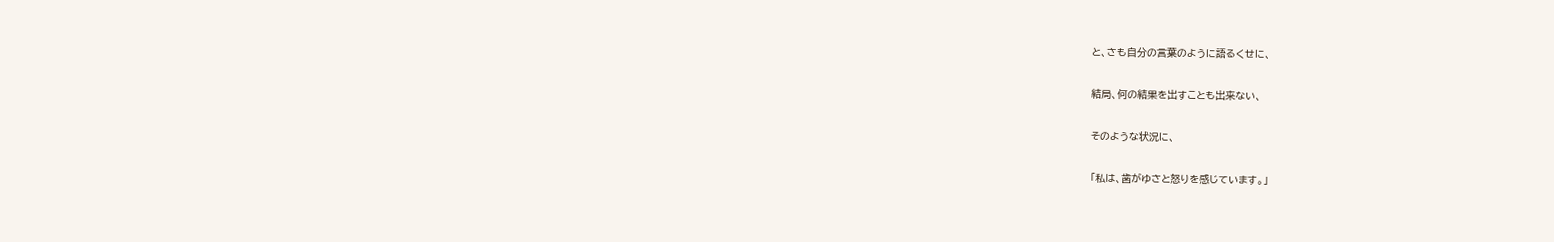と、さも自分の言葉のように語るくせに、

結局、何の結果を出すことも出来ない、

そのような状況に、

「私は、歯がゆさと怒りを感じています。」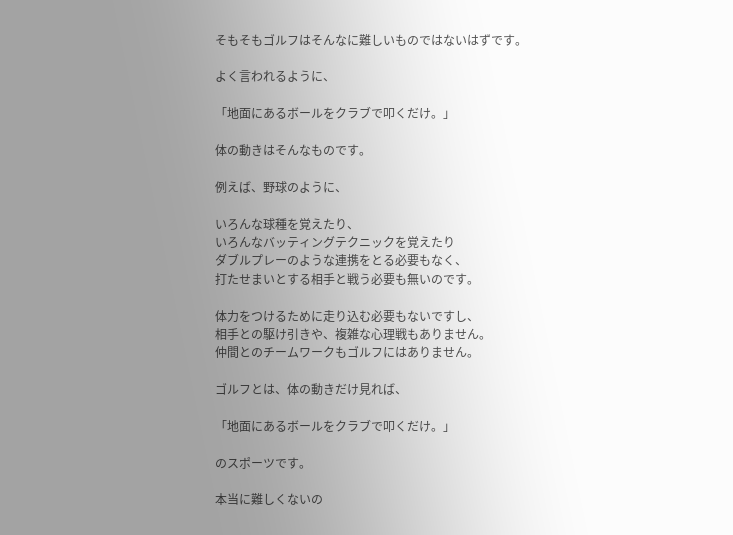そもそもゴルフはそんなに難しいものではないはずです。

よく言われるように、

「地面にあるボールをクラブで叩くだけ。」

体の動きはそんなものです。

例えば、野球のように、

いろんな球種を覚えたり、
いろんなバッティングテクニックを覚えたり
ダブルプレーのような連携をとる必要もなく、
打たせまいとする相手と戦う必要も無いのです。

体力をつけるために走り込む必要もないですし、
相手との駆け引きや、複雑な心理戦もありません。
仲間とのチームワークもゴルフにはありません。

ゴルフとは、体の動きだけ見れば、

「地面にあるボールをクラブで叩くだけ。」

のスポーツです。

本当に難しくないの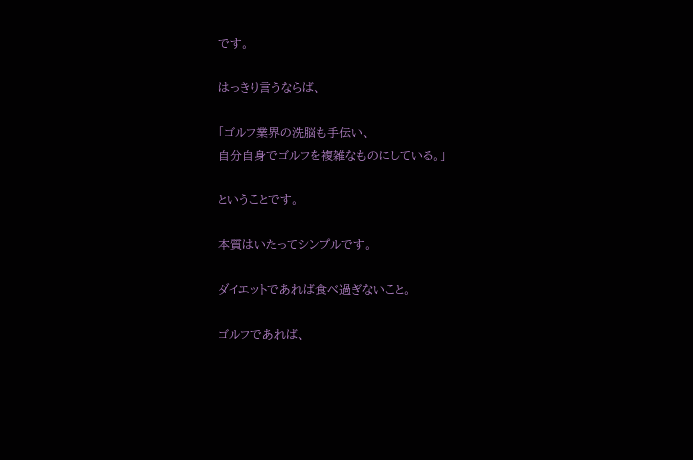です。

はっきり言うならば、

「ゴルフ業界の洗脳も手伝い、
自分自身でゴルフを複雑なものにしている。」

ということです。

本質はいたってシンプルです。

ダイエットであれば食べ過ぎないこと。

ゴルフであれば、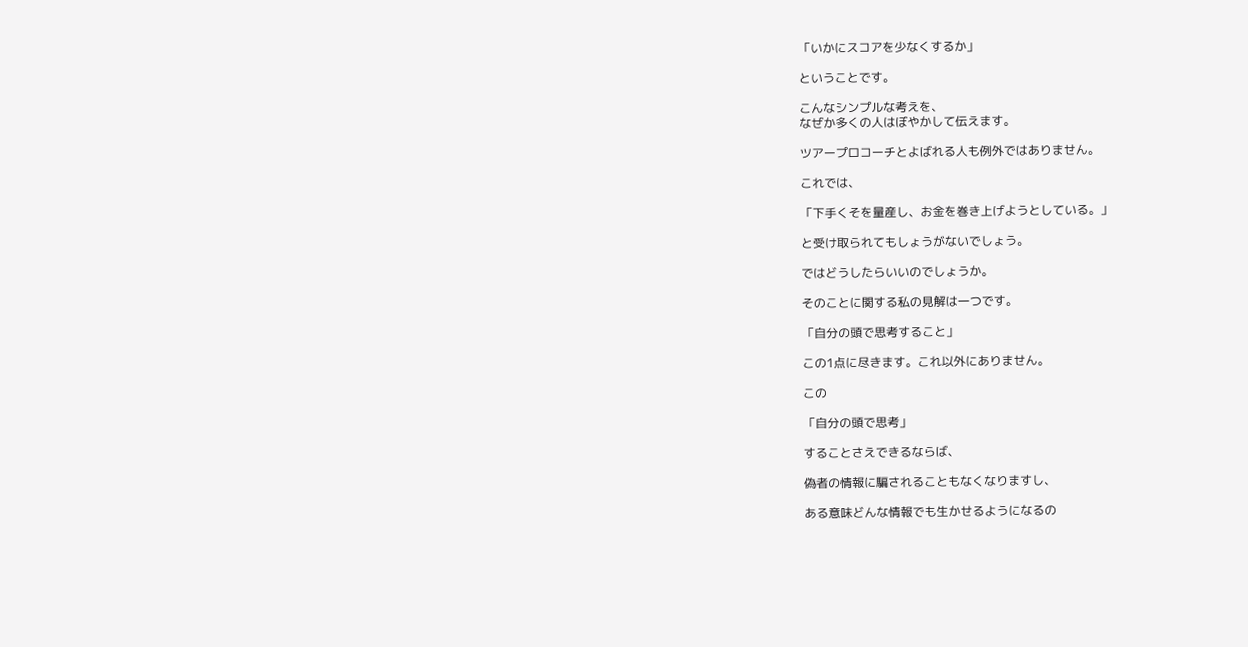「いかにスコアを少なくするか」

ということです。

こんなシンプルな考えを、
なぜか多くの人はぼやかして伝えます。

ツアープロコーチとよばれる人も例外ではありません。

これでは、

「下手くそを量産し、お金を巻き上げようとしている。」

と受け取られてもしょうがないでしょう。

ではどうしたらいいのでしょうか。

そのことに関する私の見解は一つです。

「自分の頭で思考すること」

この1点に尽きます。これ以外にありません。

この

「自分の頭で思考」

することさえできるならば、

偽者の情報に騙されることもなくなりますし、

ある意味どんな情報でも生かせるようになるの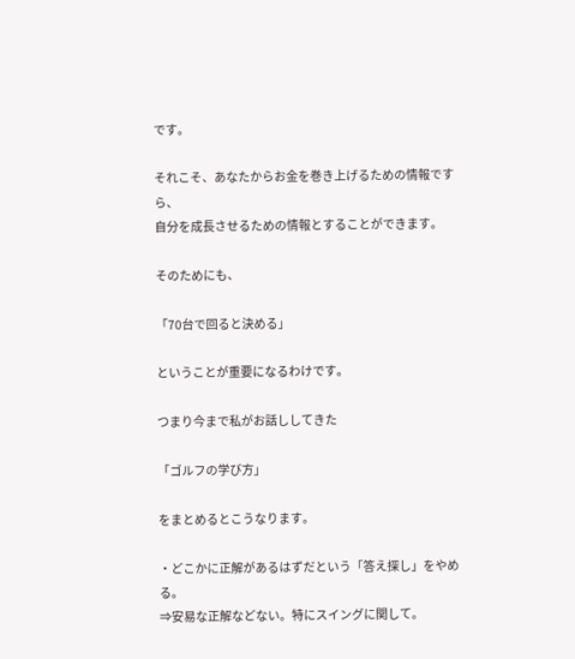です。

それこそ、あなたからお金を巻き上げるための情報ですら、
自分を成長させるための情報とすることができます。

そのためにも、

「70台で回ると決める」

ということが重要になるわけです。

つまり今まで私がお話ししてきた

「ゴルフの学び方」

をまとめるとこうなります。

・どこかに正解があるはずだという「答え探し」をやめる。
⇒安易な正解などない。特にスイングに関して。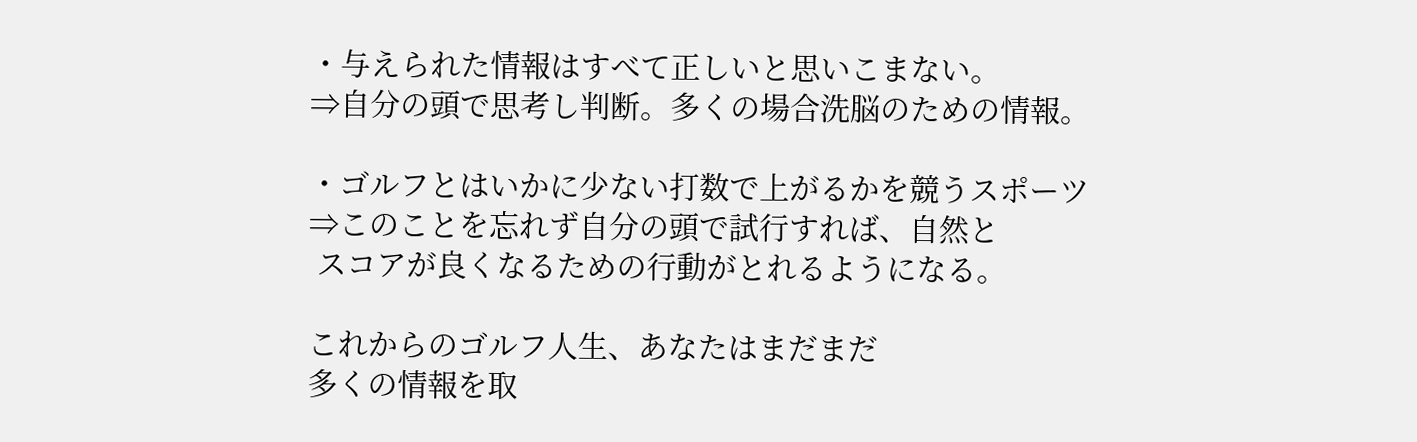・与えられた情報はすべて正しいと思いこまない。
⇒自分の頭で思考し判断。多くの場合洗脳のための情報。

・ゴルフとはいかに少ない打数で上がるかを競うスポーツ
⇒このことを忘れず自分の頭で試行すれば、自然と
 スコアが良くなるための行動がとれるようになる。

これからのゴルフ人生、あなたはまだまだ
多くの情報を取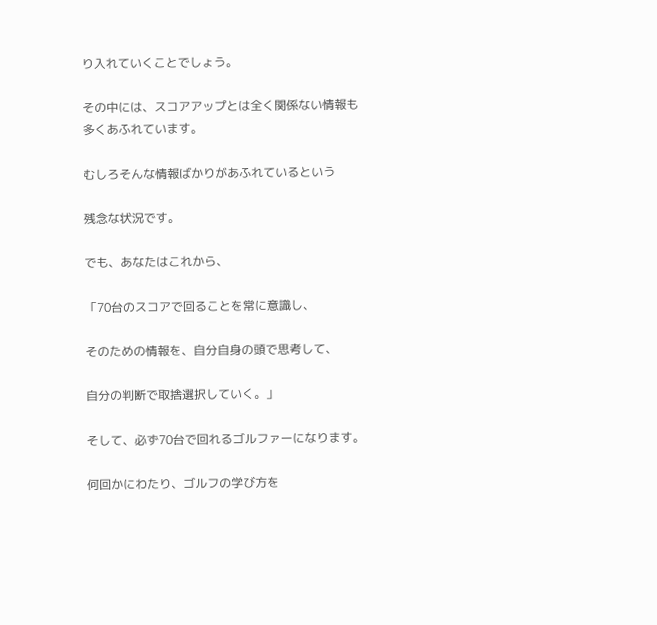り入れていくことでしょう。

その中には、スコアアップとは全く関係ない情報も
多くあふれています。

むしろそんな情報ばかりがあふれているという

残念な状況です。

でも、あなたはこれから、

「70台のスコアで回ることを常に意識し、

そのための情報を、自分自身の頭で思考して、

自分の判断で取捨選択していく。」

そして、必ず70台で回れるゴルファーになります。

何回かにわたり、ゴルフの学び方を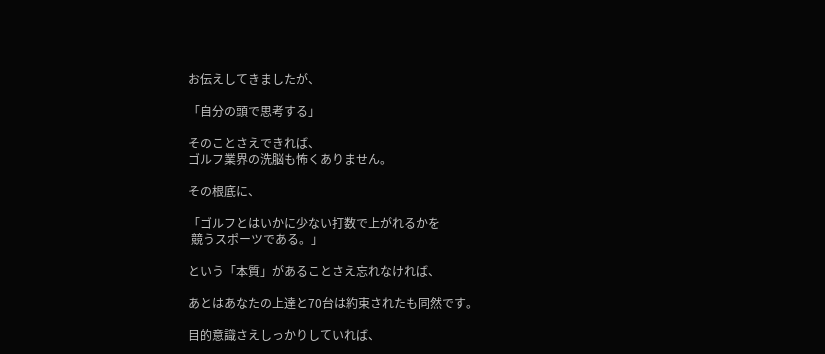お伝えしてきましたが、

「自分の頭で思考する」

そのことさえできれば、
ゴルフ業界の洗脳も怖くありません。

その根底に、

「ゴルフとはいかに少ない打数で上がれるかを
 競うスポーツである。」

という「本質」があることさえ忘れなければ、

あとはあなたの上達と70台は約束されたも同然です。

目的意識さえしっかりしていれば、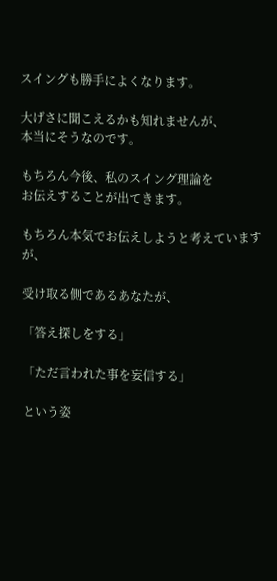スイングも勝手によくなります。

大げさに聞こえるかも知れませんが、
本当にそうなのです。

もちろん今後、私のスイング理論を
お伝えすることが出てきます。

もちろん本気でお伝えしようと考えていますが、

受け取る側であるあなたが、

「答え探しをする」

「ただ言われた事を妄信する」

という姿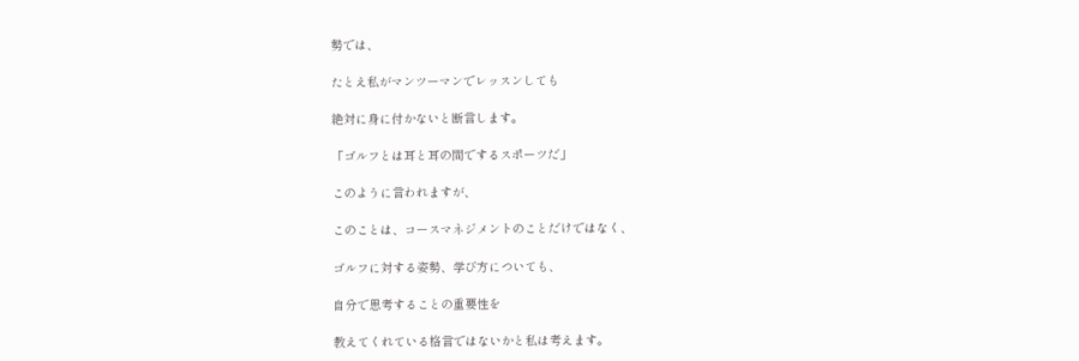勢では、

たとえ私がマンツーマンでレッスンしても

絶対に身に付かないと断言します。

「ゴルフとは耳と耳の間でするスポーツだ」

このように言われますが、

このことは、コースマネジメントのことだけではなく、

ゴルフに対する姿勢、学び方についても、

自分で思考することの重要性を

教えてくれている格言ではないかと私は考えます。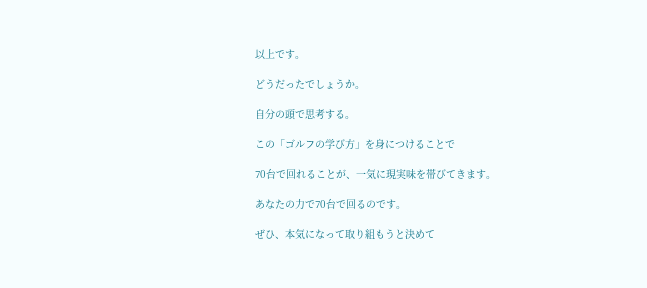以上です。

どうだったでしょうか。

自分の頭で思考する。

この「ゴルフの学び方」を身につけることで

70台で回れることが、一気に現実味を帯びてきます。

あなたの力で70台で回るのです。

ぜひ、本気になって取り組もうと決めて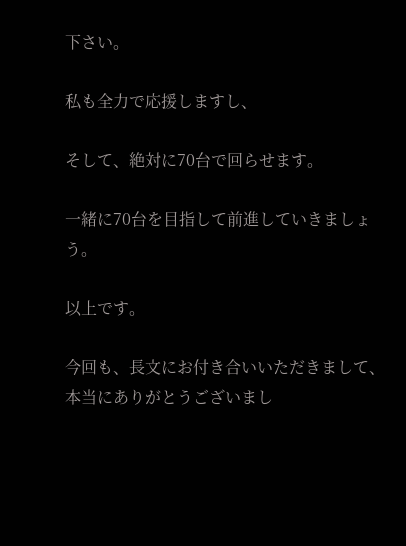下さい。

私も全力で応援しますし、

そして、絶対に70台で回らせます。

一緒に70台を目指して前進していきましょう。

以上です。

今回も、長文にお付き合いいただきまして、
本当にありがとうございまし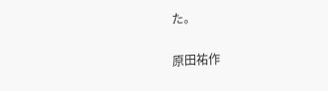た。

原田祐作